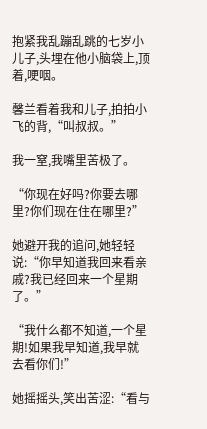抱紧我乱蹦乱跳的七岁小儿子,头埋在他小脑袋上,顶着,哽咽。

馨兰看着我和儿子,拍拍小飞的背,“叫叔叔。”

我一窒,我嘴里苦极了。

“你现在好吗?你要去哪里?你们现在住在哪里?”

她避开我的追问,她轻轻说:“你早知道我回来看亲戚?我已经回来一个星期了。”

“我什么都不知道,一个星期!如果我早知道,我早就去看你们!”

她摇摇头,笑出苦涩:“看与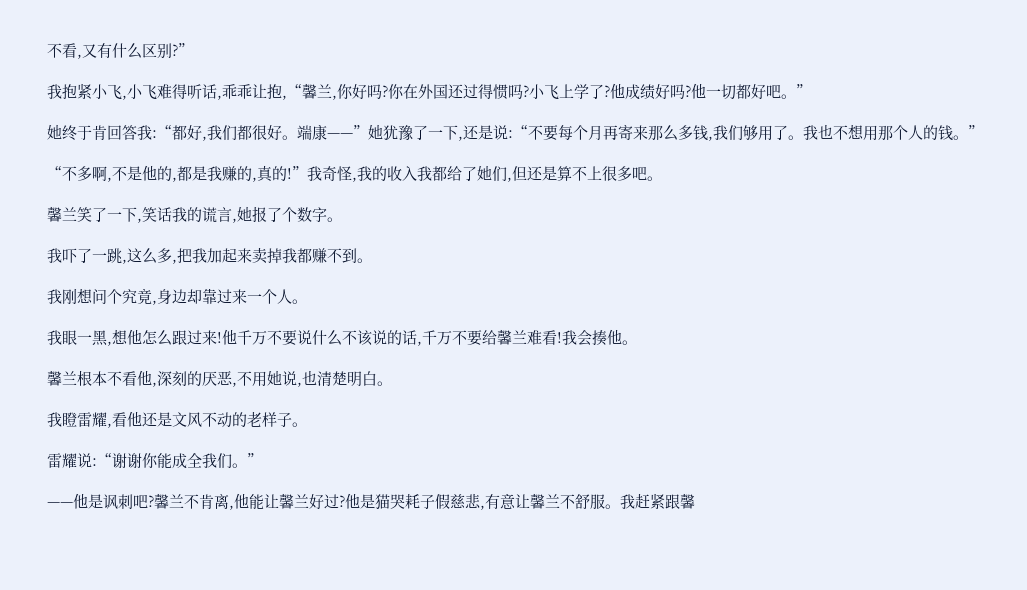不看,又有什么区别?”

我抱紧小飞,小飞难得听话,乖乖让抱,“馨兰,你好吗?你在外国还过得惯吗?小飞上学了?他成绩好吗?他一切都好吧。”

她终于肯回答我:“都好,我们都很好。端康——”她犹豫了一下,还是说:“不要每个月再寄来那么多钱,我们够用了。我也不想用那个人的钱。”

“不多啊,不是他的,都是我赚的,真的!”我奇怪,我的收入我都给了她们,但还是算不上很多吧。

馨兰笑了一下,笑话我的谎言,她报了个数字。

我吓了一跳,这么多,把我加起来卖掉我都赚不到。

我刚想问个究竟,身边却靠过来一个人。

我眼一黑,想他怎么跟过来!他千万不要说什么不该说的话,千万不要给馨兰难看!我会揍他。

馨兰根本不看他,深刻的厌恶,不用她说,也清楚明白。

我瞪雷耀,看他还是文风不动的老样子。

雷耀说:“谢谢你能成全我们。”

——他是讽刺吧?馨兰不肯离,他能让馨兰好过?他是猫哭耗子假慈悲,有意让馨兰不舒服。我赶紧跟馨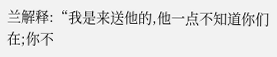兰解释:“我是来送他的,他一点不知道你们在;你不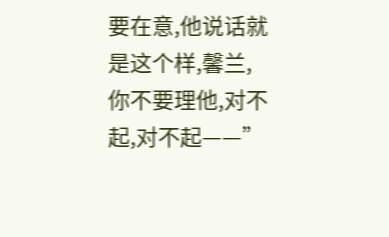要在意,他说话就是这个样,馨兰,你不要理他,对不起,对不起——”